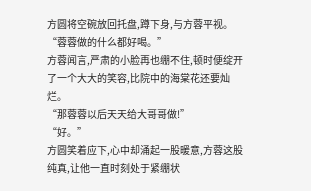方圆将空碗放回托盘,蹲下身,与方蓉平视。
“蓉蓉做的什么都好喝。”
方蓉闻言,严肃的小脸再也绷不住,顿时便绽开了一个大大的笑容,比院中的海棠花还要灿烂。
“那蓉蓉以后天天给大哥哥做!”
“好。”
方圆笑着应下,心中却涌起一股暖意,方蓉这股纯真,让他一直时刻处于紧绷状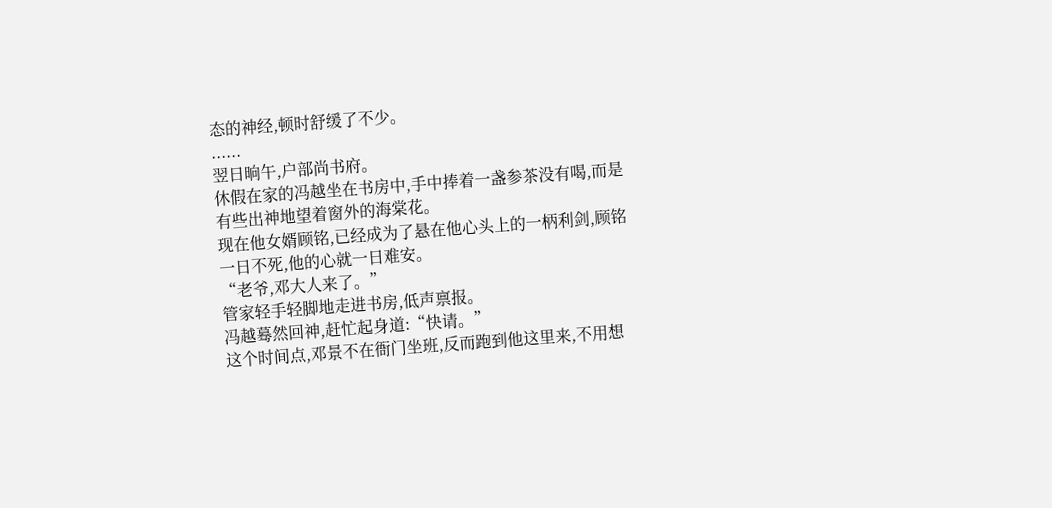态的神经,顿时舒缓了不少。
......
翌日晌午,户部尚书府。
休假在家的冯越坐在书房中,手中捧着一盏参茶没有喝,而是有些出神地望着窗外的海棠花。
现在他女婿顾铭,已经成为了悬在他心头上的一柄利剑,顾铭一日不死,他的心就一日难安。
“老爷,邓大人来了。”
管家轻手轻脚地走进书房,低声禀报。
冯越蓦然回神,赶忙起身道:“快请。”
这个时间点,邓景不在衙门坐班,反而跑到他这里来,不用想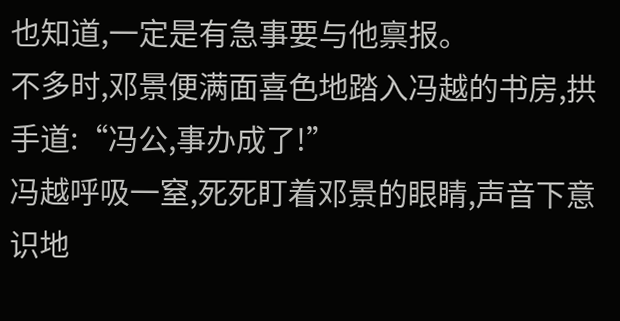也知道,一定是有急事要与他禀报。
不多时,邓景便满面喜色地踏入冯越的书房,拱手道:“冯公,事办成了!”
冯越呼吸一窒,死死盯着邓景的眼睛,声音下意识地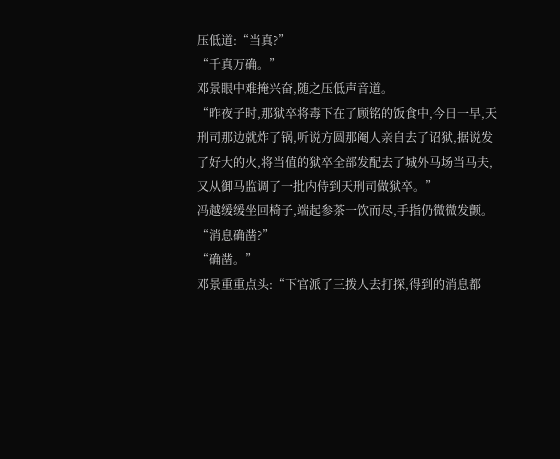压低道:“当真?”
“千真万确。”
邓景眼中难掩兴奋,随之压低声音道。
“昨夜子时,那狱卒将毒下在了顾铭的饭食中,今日一早,天刑司那边就炸了锅,听说方圆那阉人亲自去了诏狱,据说发了好大的火,将当值的狱卒全部发配去了城外马场当马夫,又从御马监调了一批内侍到天刑司做狱卒。”
冯越缓缓坐回椅子,端起参茶一饮而尽,手指仍微微发颤。
“消息确凿?”
“确凿。”
邓景重重点头:“下官派了三拨人去打探,得到的消息都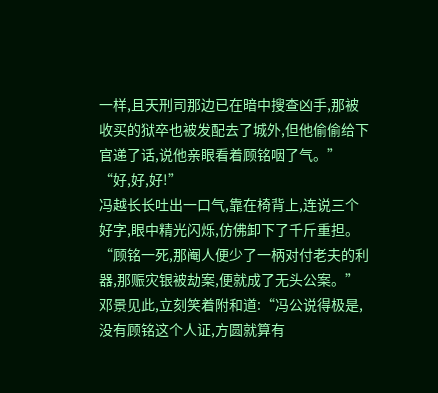一样,且天刑司那边已在暗中搜查凶手,那被收买的狱卒也被发配去了城外,但他偷偷给下官递了话,说他亲眼看着顾铭咽了气。”
“好,好,好!”
冯越长长吐出一口气,靠在椅背上,连说三个好字,眼中精光闪烁,仿佛卸下了千斤重担。
“顾铭一死,那阉人便少了一柄对付老夫的利器,那赈灾银被劫案,便就成了无头公案。”
邓景见此,立刻笑着附和道:“冯公说得极是,没有顾铭这个人证,方圆就算有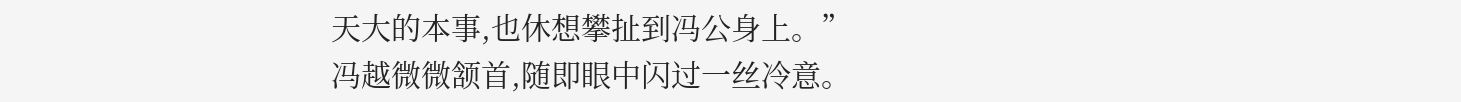天大的本事,也休想攀扯到冯公身上。”
冯越微微颔首,随即眼中闪过一丝冷意。